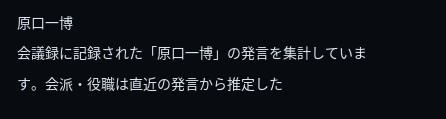原口一博
会議録に記録された「原口一博」の発言を集計しています。会派・役職は直近の発言から推定した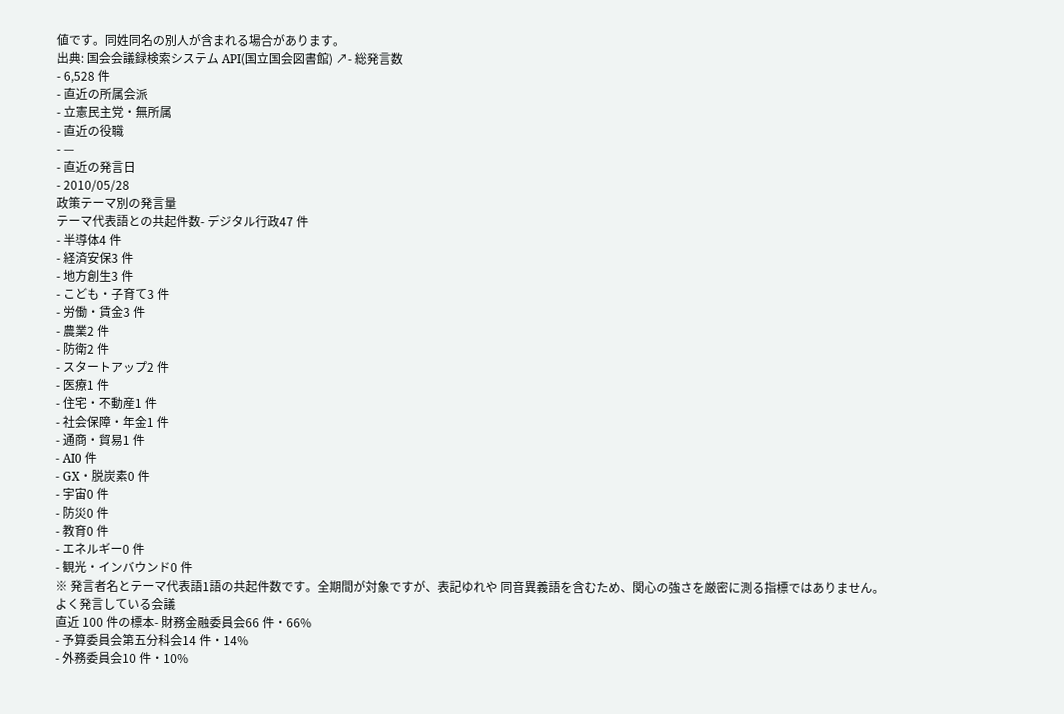値です。同姓同名の別人が含まれる場合があります。
出典: 国会会議録検索システム API(国立国会図書館) ↗- 総発言数
- 6,528 件
- 直近の所属会派
- 立憲民主党・無所属
- 直近の役職
- —
- 直近の発言日
- 2010/05/28
政策テーマ別の発言量
テーマ代表語との共起件数- デジタル行政47 件
- 半導体4 件
- 経済安保3 件
- 地方創生3 件
- こども・子育て3 件
- 労働・賃金3 件
- 農業2 件
- 防衛2 件
- スタートアップ2 件
- 医療1 件
- 住宅・不動産1 件
- 社会保障・年金1 件
- 通商・貿易1 件
- AI0 件
- GX・脱炭素0 件
- 宇宙0 件
- 防災0 件
- 教育0 件
- エネルギー0 件
- 観光・インバウンド0 件
※ 発言者名とテーマ代表語1語の共起件数です。全期間が対象ですが、表記ゆれや 同音異義語を含むため、関心の強さを厳密に測る指標ではありません。
よく発言している会議
直近 100 件の標本- 財務金融委員会66 件・66%
- 予算委員会第五分科会14 件・14%
- 外務委員会10 件・10%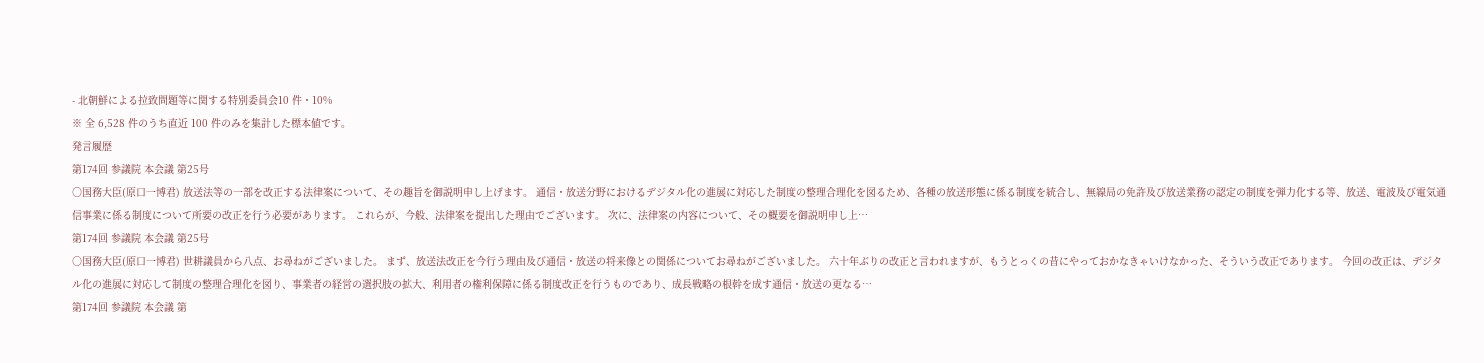- 北朝鮮による拉致問題等に関する特別委員会10 件・10%
※ 全 6,528 件のうち直近 100 件のみを集計した標本値です。
発言履歴
第174回 参議院 本会議 第25号
○国務大臣(原口一博君) 放送法等の一部を改正する法律案について、その趣旨を御説明申し上げます。 通信・放送分野におけるデジタル化の進展に対応した制度の整理合理化を図るため、各種の放送形態に係る制度を統合し、無線局の免許及び放送業務の認定の制度を弾力化する等、放送、電波及び電気通信事業に係る制度について所要の改正を行う必要があります。 これらが、今般、法律案を提出した理由でございます。 次に、法律案の内容について、その概要を御説明申し上…
第174回 参議院 本会議 第25号
○国務大臣(原口一博君) 世耕議員から八点、お尋ねがございました。 まず、放送法改正を今行う理由及び通信・放送の将来像との関係についてお尋ねがございました。 六十年ぶりの改正と言われますが、もうとっくの昔にやっておかなきゃいけなかった、そういう改正であります。 今回の改正は、デジタル化の進展に対応して制度の整理合理化を図り、事業者の経営の選択肢の拡大、利用者の権利保障に係る制度改正を行うものであり、成長戦略の根幹を成す通信・放送の更なる…
第174回 参議院 本会議 第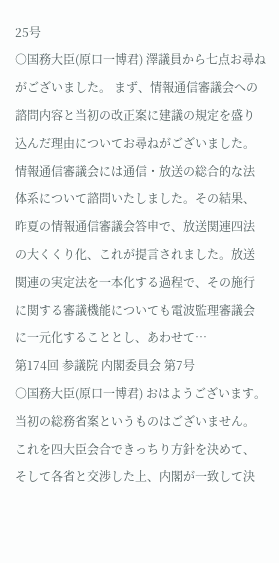25号
○国務大臣(原口一博君) 澤議員から七点お尋ねがございました。 まず、情報通信審議会への諮問内容と当初の改正案に建議の規定を盛り込んだ理由についてお尋ねがございました。 情報通信審議会には通信・放送の総合的な法体系について諮問いたしました。その結果、昨夏の情報通信審議会答申で、放送関連四法の大くくり化、これが提言されました。放送関連の実定法を一本化する過程で、その施行に関する審議機能についても電波監理審議会に一元化することとし、あわせて…
第174回 参議院 内閣委員会 第7号
○国務大臣(原口一博君) おはようございます。 当初の総務省案というものはございません。これを四大臣会合できっちり方針を決めて、そして各省と交渉した上、内閣が一致して決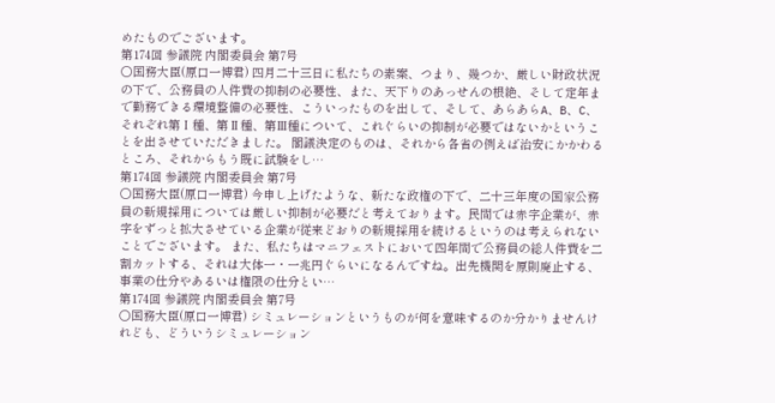めたものでございます。
第174回 参議院 内閣委員会 第7号
○国務大臣(原口一博君) 四月二十三日に私たちの素案、つまり、幾つか、厳しい財政状況の下で、公務員の人件費の抑制の必要性、また、天下りのあっせんの根絶、そして定年まで勤務できる環境整備の必要性、こういったものを出して、そして、あらあらA、B、C、それぞれ第Ⅰ種、第Ⅱ種、第Ⅲ種について、これぐらいの抑制が必要ではないかということを出させていただきました。 閣議決定のものは、それから各省の例えば治安にかかわるところ、それからもう既に試験をし…
第174回 参議院 内閣委員会 第7号
○国務大臣(原口一博君) 今申し上げたような、新たな政権の下で、二十三年度の国家公務員の新規採用については厳しい抑制が必要だと考えております。民間では赤字企業が、赤字をずっと拡大させている企業が従来どおりの新規採用を続けるというのは考えられないことでございます。 また、私たちはマニフェストにおいて四年間で公務員の総人件費を二割カットする、それは大体一・一兆円ぐらいになるんですね。出先機関を原則廃止する、事業の仕分やあるいは権限の仕分とい…
第174回 参議院 内閣委員会 第7号
○国務大臣(原口一博君) シミュレーションというものが何を意味するのか分かりませんけれども、どういうシミュレーション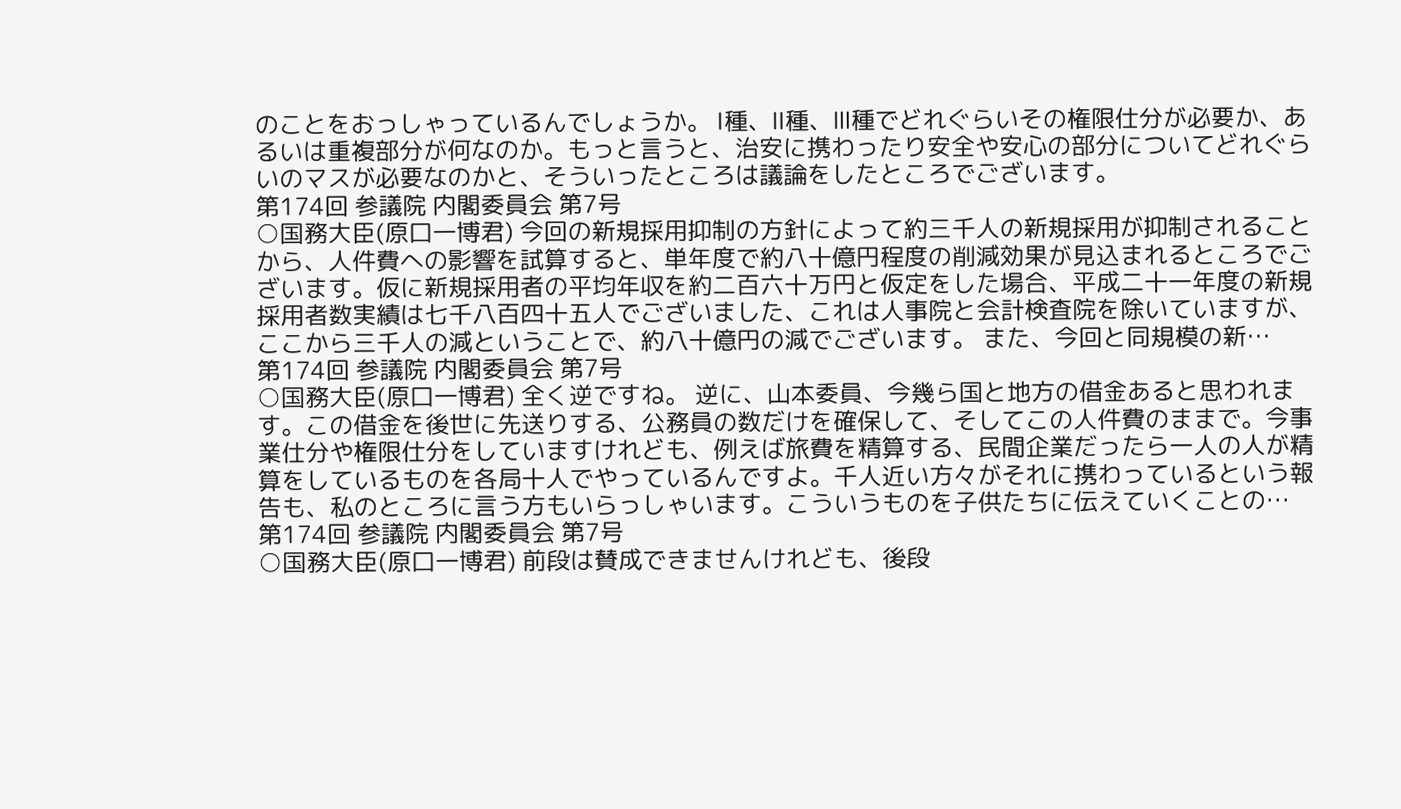のことをおっしゃっているんでしょうか。 Ⅰ種、Ⅱ種、Ⅲ種でどれぐらいその権限仕分が必要か、あるいは重複部分が何なのか。もっと言うと、治安に携わったり安全や安心の部分についてどれぐらいのマスが必要なのかと、そういったところは議論をしたところでございます。
第174回 参議院 内閣委員会 第7号
○国務大臣(原口一博君) 今回の新規採用抑制の方針によって約三千人の新規採用が抑制されることから、人件費への影響を試算すると、単年度で約八十億円程度の削減効果が見込まれるところでございます。仮に新規採用者の平均年収を約二百六十万円と仮定をした場合、平成二十一年度の新規採用者数実績は七千八百四十五人でございました、これは人事院と会計検査院を除いていますが、ここから三千人の減ということで、約八十億円の減でございます。 また、今回と同規模の新…
第174回 参議院 内閣委員会 第7号
○国務大臣(原口一博君) 全く逆ですね。 逆に、山本委員、今幾ら国と地方の借金あると思われます。この借金を後世に先送りする、公務員の数だけを確保して、そしてこの人件費のままで。今事業仕分や権限仕分をしていますけれども、例えば旅費を精算する、民間企業だったら一人の人が精算をしているものを各局十人でやっているんですよ。千人近い方々がそれに携わっているという報告も、私のところに言う方もいらっしゃいます。こういうものを子供たちに伝えていくことの…
第174回 参議院 内閣委員会 第7号
○国務大臣(原口一博君) 前段は賛成できませんけれども、後段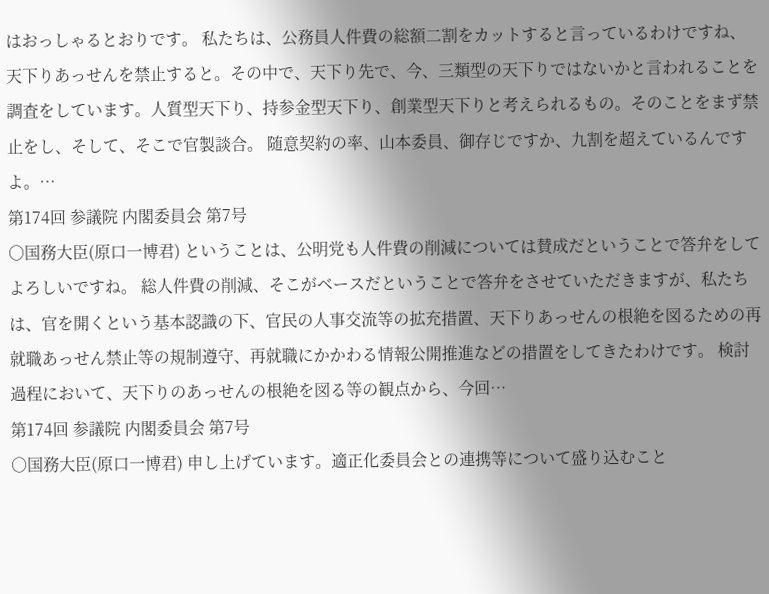はおっしゃるとおりです。 私たちは、公務員人件費の総額二割をカットすると言っているわけですね、天下りあっせんを禁止すると。その中で、天下り先で、今、三類型の天下りではないかと言われることを調査をしています。人質型天下り、持参金型天下り、創業型天下りと考えられるもの。そのことをまず禁止をし、そして、そこで官製談合。 随意契約の率、山本委員、御存じですか、九割を超えているんですよ。…
第174回 参議院 内閣委員会 第7号
○国務大臣(原口一博君) ということは、公明党も人件費の削減については賛成だということで答弁をしてよろしいですね。 総人件費の削減、そこがベースだということで答弁をさせていただきますが、私たちは、官を開くという基本認識の下、官民の人事交流等の拡充措置、天下りあっせんの根絶を図るための再就職あっせん禁止等の規制遵守、再就職にかかわる情報公開推進などの措置をしてきたわけです。 検討過程において、天下りのあっせんの根絶を図る等の観点から、今回…
第174回 参議院 内閣委員会 第7号
○国務大臣(原口一博君) 申し上げています。適正化委員会との連携等について盛り込むこと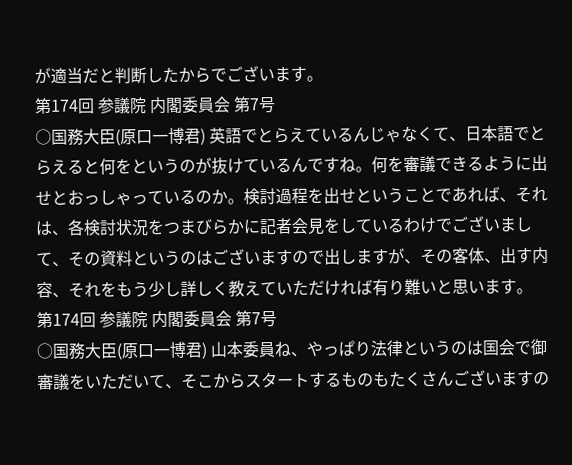が適当だと判断したからでございます。
第174回 参議院 内閣委員会 第7号
○国務大臣(原口一博君) 英語でとらえているんじゃなくて、日本語でとらえると何をというのが抜けているんですね。何を審議できるように出せとおっしゃっているのか。検討過程を出せということであれば、それは、各検討状況をつまびらかに記者会見をしているわけでございまして、その資料というのはございますので出しますが、その客体、出す内容、それをもう少し詳しく教えていただければ有り難いと思います。
第174回 参議院 内閣委員会 第7号
○国務大臣(原口一博君) 山本委員ね、やっぱり法律というのは国会で御審議をいただいて、そこからスタートするものもたくさんございますの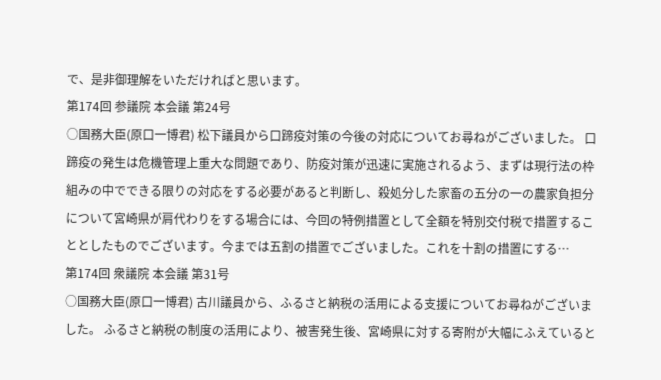で、是非御理解をいただければと思います。
第174回 参議院 本会議 第24号
○国務大臣(原口一博君) 松下議員から口蹄疫対策の今後の対応についてお尋ねがございました。 口蹄疫の発生は危機管理上重大な問題であり、防疫対策が迅速に実施されるよう、まずは現行法の枠組みの中でできる限りの対応をする必要があると判断し、殺処分した家畜の五分の一の農家負担分について宮崎県が肩代わりをする場合には、今回の特例措置として全額を特別交付税で措置することとしたものでございます。今までは五割の措置でございました。これを十割の措置にする…
第174回 衆議院 本会議 第31号
○国務大臣(原口一博君) 古川議員から、ふるさと納税の活用による支援についてお尋ねがございました。 ふるさと納税の制度の活用により、被害発生後、宮崎県に対する寄附が大幅にふえていると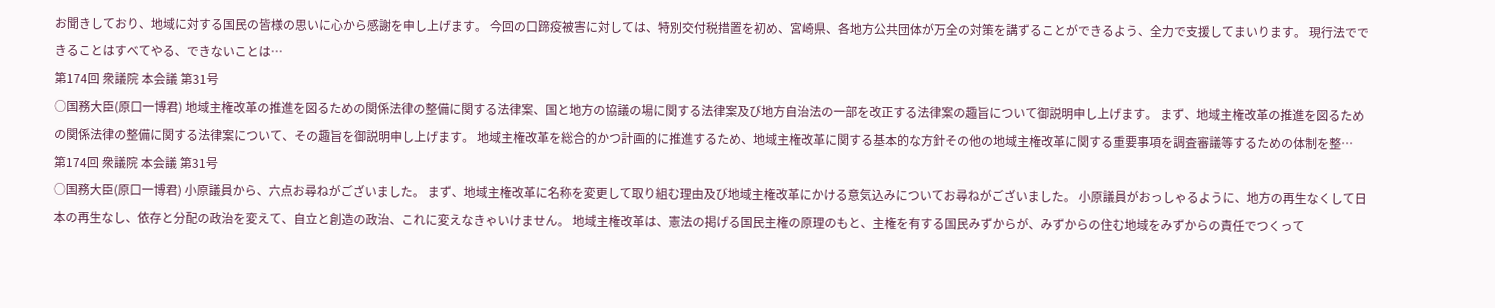お聞きしており、地域に対する国民の皆様の思いに心から感謝を申し上げます。 今回の口蹄疫被害に対しては、特別交付税措置を初め、宮崎県、各地方公共団体が万全の対策を講ずることができるよう、全力で支援してまいります。 現行法でできることはすべてやる、できないことは…
第174回 衆議院 本会議 第31号
○国務大臣(原口一博君) 地域主権改革の推進を図るための関係法律の整備に関する法律案、国と地方の協議の場に関する法律案及び地方自治法の一部を改正する法律案の趣旨について御説明申し上げます。 まず、地域主権改革の推進を図るための関係法律の整備に関する法律案について、その趣旨を御説明申し上げます。 地域主権改革を総合的かつ計画的に推進するため、地域主権改革に関する基本的な方針その他の地域主権改革に関する重要事項を調査審議等するための体制を整…
第174回 衆議院 本会議 第31号
○国務大臣(原口一博君) 小原議員から、六点お尋ねがございました。 まず、地域主権改革に名称を変更して取り組む理由及び地域主権改革にかける意気込みについてお尋ねがございました。 小原議員がおっしゃるように、地方の再生なくして日本の再生なし、依存と分配の政治を変えて、自立と創造の政治、これに変えなきゃいけません。 地域主権改革は、憲法の掲げる国民主権の原理のもと、主権を有する国民みずからが、みずからの住む地域をみずからの責任でつくって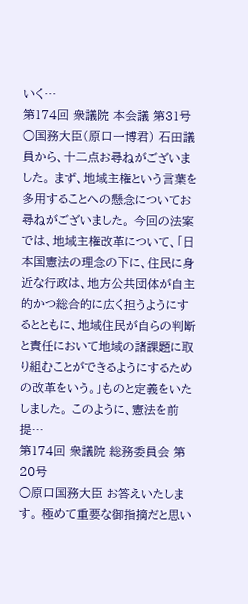いく…
第174回 衆議院 本会議 第31号
○国務大臣(原口一博君) 石田議員から、十二点お尋ねがございました。 まず、地域主権という言葉を多用することへの懸念についてお尋ねがございました。 今回の法案では、地域主権改革について、「日本国憲法の理念の下に、住民に身近な行政は、地方公共団体が自主的かつ総合的に広く担うようにするとともに、地域住民が自らの判断と責任において地域の諸課題に取り組むことができるようにするための改革をいう。」ものと定義をいたしました。 このように、憲法を前提…
第174回 衆議院 総務委員会 第20号
○原口国務大臣 お答えいたします。 極めて重要な御指摘だと思い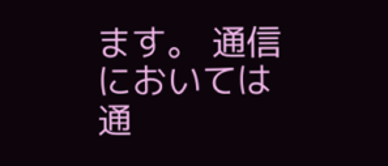ます。 通信においては通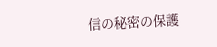信の秘密の保護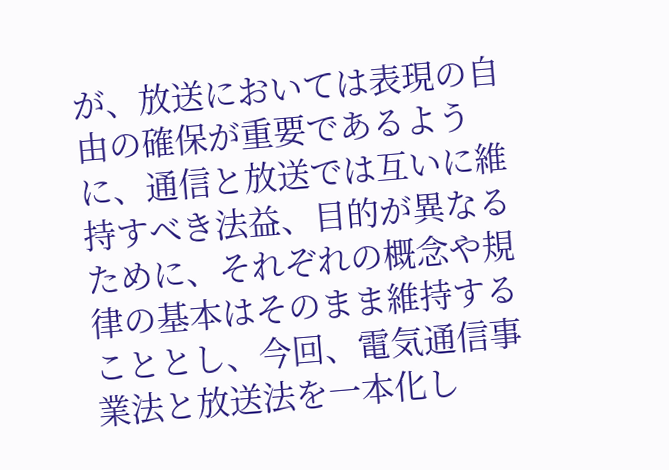が、放送においては表現の自由の確保が重要であるように、通信と放送では互いに維持すべき法益、目的が異なるために、それぞれの概念や規律の基本はそのまま維持することとし、今回、電気通信事業法と放送法を一本化し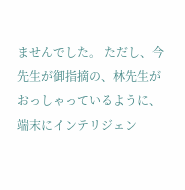ませんでした。 ただし、今先生が御指摘の、林先生がおっしゃっているように、端末にインテリジェン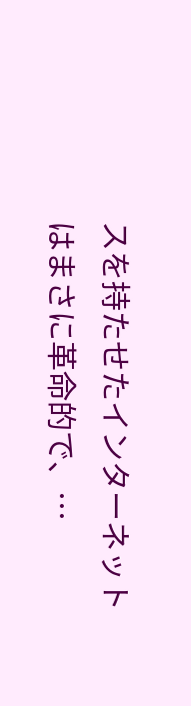スを持たせたインターネットはまさに革命的で、…